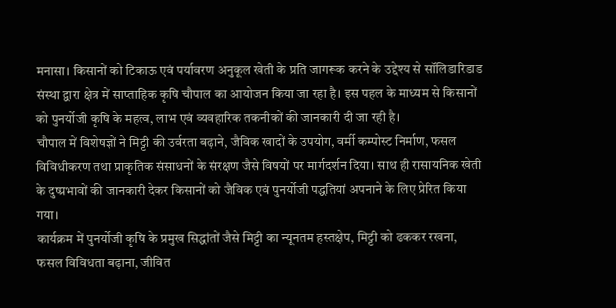मनासा। किसानों को टिकाऊ एवं पर्यावरण अनुकूल खेती के प्रति जागरूक करने के उद्देश्य से सॉलिडारिडाड संस्था द्वारा क्षेत्र में साप्ताहिक कृषि चौपाल का आयोजन किया जा रहा है। इस पहल के माध्यम से किसानों को पुनर्योजी कृषि के महत्व, लाभ एवं व्यवहारिक तकनीकों की जानकारी दी जा रही है।
चौपाल में विशेषज्ञों ने मिट्टी की उर्वरता बढ़ाने, जैविक खादों के उपयोग, वर्मी कम्पोस्ट निर्माण, फसल विविधीकरण तथा प्राकृतिक संसाधनों के संरक्षण जैसे विषयों पर मार्गदर्शन दिया। साथ ही रासायनिक खेती के दुष्प्रभावों की जानकारी देकर किसानों को जैविक एवं पुनर्योजी पद्धतियां अपनाने के लिए प्रेरित किया गया।
कार्यक्रम में पुनर्योजी कृषि के प्रमुख सिद्धांतों जैसे मिट्टी का न्यूनतम हस्तक्षेप, मिट्टी को ढककर रखना, फसल विविधता बढ़ाना, जीवित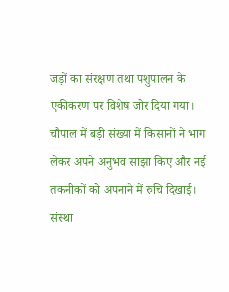जड़ों का संरक्षण तथा पशुपालन के एकीकरण पर विशेष जोर दिया गया।
चौपाल में बड़ी संख्या में किसानों ने भाग लेकर अपने अनुभव साझा किए और नई तकनीकों को अपनाने में रुचि दिखाई। संस्था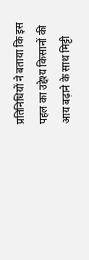प्रतिनिधियों ने बताया कि इस पहल का उद्देश्य किसानों की आय बढ़ाने के साथ मिट्टी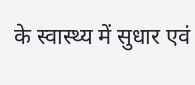के स्वास्थ्य में सुधार एवं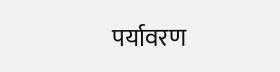पर्यावरण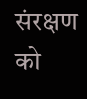संरक्षण को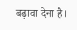बढ़ावा देना है।